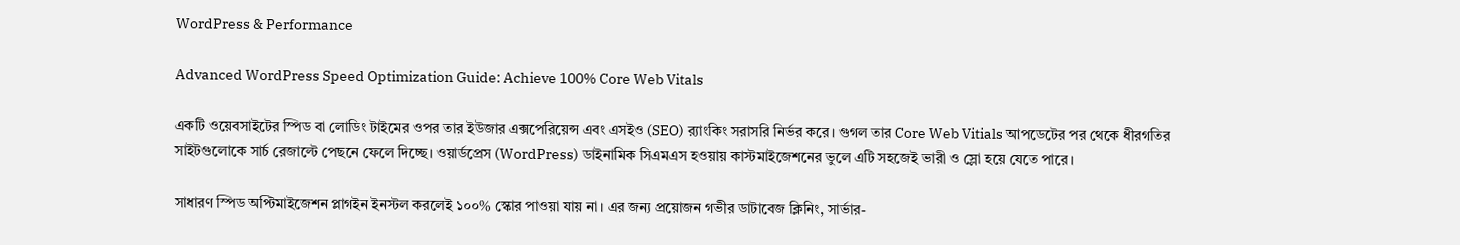WordPress & Performance

Advanced WordPress Speed Optimization Guide: Achieve 100% Core Web Vitals

একটি ওয়েবসাইটের স্পিড বা লোডিং টাইমের ওপর তার ইউজার এক্সপেরিয়েন্স এবং এসইও (SEO) র‍্যাংকিং সরাসরি নির্ভর করে। গুগল তার Core Web Vitials আপডেটের পর থেকে ধীরগতির সাইটগুলোকে সার্চ রেজাল্টে পেছনে ফেলে দিচ্ছে। ওয়ার্ডপ্রেস (WordPress) ডাইনামিক সিএমএস হওয়ায় কাস্টমাইজেশনের ভুলে এটি সহজেই ভারী ও স্লো হয়ে যেতে পারে।

সাধারণ স্পিড অপ্টিমাইজেশন প্লাগইন ইনস্টল করলেই ১০০% স্কোর পাওয়া যায় না। এর জন্য প্রয়োজন গভীর ডাটাবেজ ক্লিনিং, সার্ভার-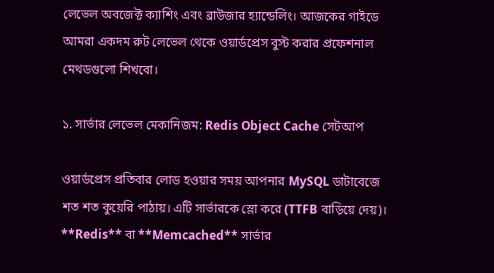লেভেল অবজেক্ট ক্যাশিং এবং ব্রাউজার হ্যান্ডেলিং। আজকের গাইডে আমরা একদম রুট লেভেল থেকে ওয়ার্ডপ্রেস বুস্ট করার প্রফেশনাল মেথডগুলো শিখবো।

১. সার্ভার লেভেল মেকানিজম: Redis Object Cache সেটআপ

ওয়ার্ডপ্রেস প্রতিবার লোড হওয়ার সময় আপনার MySQL ডাটাবেজে শত শত কুয়েরি পাঠায়। এটি সার্ভারকে স্লো করে (TTFB বাড়িয়ে দেয়)। **Redis** বা **Memcached** সার্ভার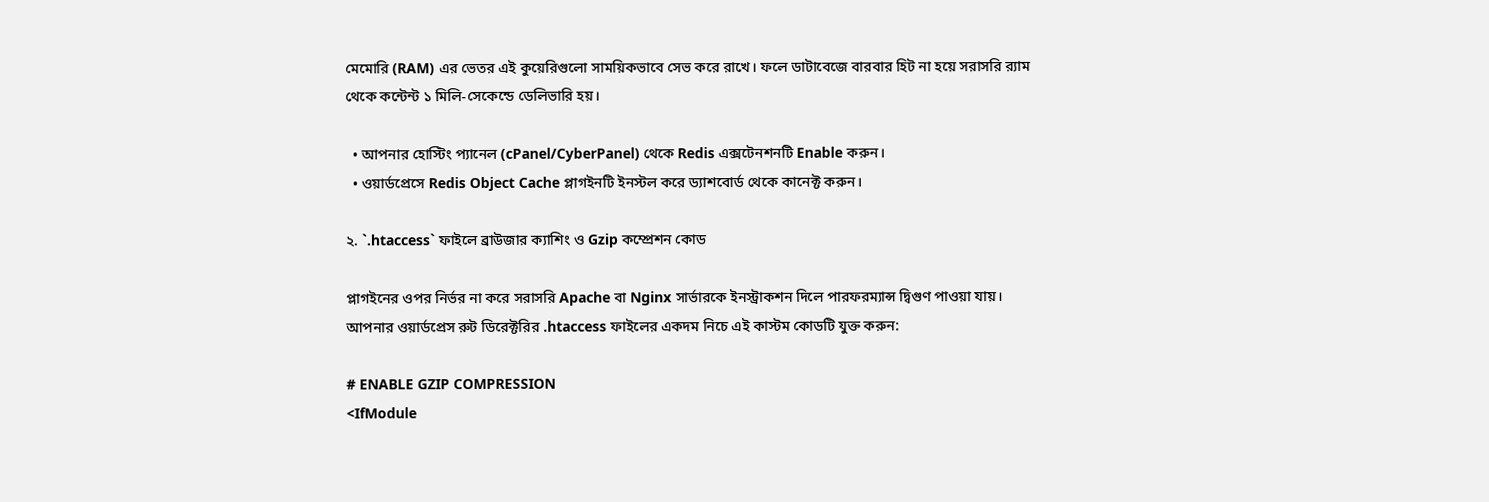মেমোরি (RAM) এর ভেতর এই কুয়েরিগুলো সাময়িকভাবে সেভ করে রাখে। ফলে ডাটাবেজে বারবার হিট না হয়ে সরাসরি র‍্যাম থেকে কন্টেন্ট ১ মিলি-সেকেন্ডে ডেলিভারি হয়।

  • আপনার হোস্টিং প্যানেল (cPanel/CyberPanel) থেকে Redis এক্সটেনশনটি Enable করুন।
  • ওয়ার্ডপ্রেসে Redis Object Cache প্লাগইনটি ইনস্টল করে ড্যাশবোর্ড থেকে কানেক্ট করুন।

২. `.htaccess` ফাইলে ব্রাউজার ক্যাশিং ও Gzip কম্প্রেশন কোড

প্লাগইনের ওপর নির্ভর না করে সরাসরি Apache বা Nginx সার্ভারকে ইনস্ট্রাকশন দিলে পারফরম্যান্স দ্বিগুণ পাওয়া যায়। আপনার ওয়ার্ডপ্রেস রুট ডিরেক্টরির .htaccess ফাইলের একদম নিচে এই কাস্টম কোডটি যুক্ত করুন:

# ENABLE GZIP COMPRESSION
<IfModule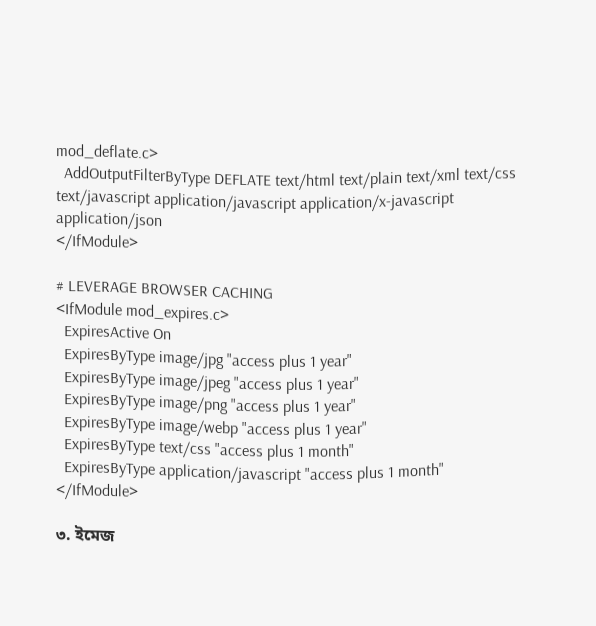mod_deflate.c>
  AddOutputFilterByType DEFLATE text/html text/plain text/xml text/css text/javascript application/javascript application/x-javascript application/json
</IfModule>

# LEVERAGE BROWSER CACHING
<IfModule mod_expires.c>
  ExpiresActive On
  ExpiresByType image/jpg "access plus 1 year"
  ExpiresByType image/jpeg "access plus 1 year"
  ExpiresByType image/png "access plus 1 year"
  ExpiresByType image/webp "access plus 1 year"
  ExpiresByType text/css "access plus 1 month"
  ExpiresByType application/javascript "access plus 1 month"
</IfModule>

৩. ইমেজ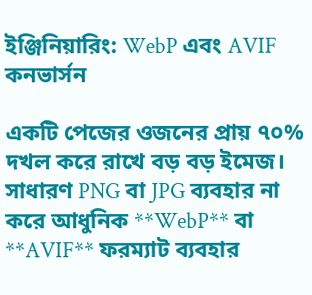ইঞ্জিনিয়ারিং: WebP এবং AVIF কনভার্সন

একটি পেজের ওজনের প্রায় ৭০% দখল করে রাখে বড় বড় ইমেজ। সাধারণ PNG বা JPG ব্যবহার না করে আধুনিক **WebP** বা **AVIF** ফরম্যাট ব্যবহার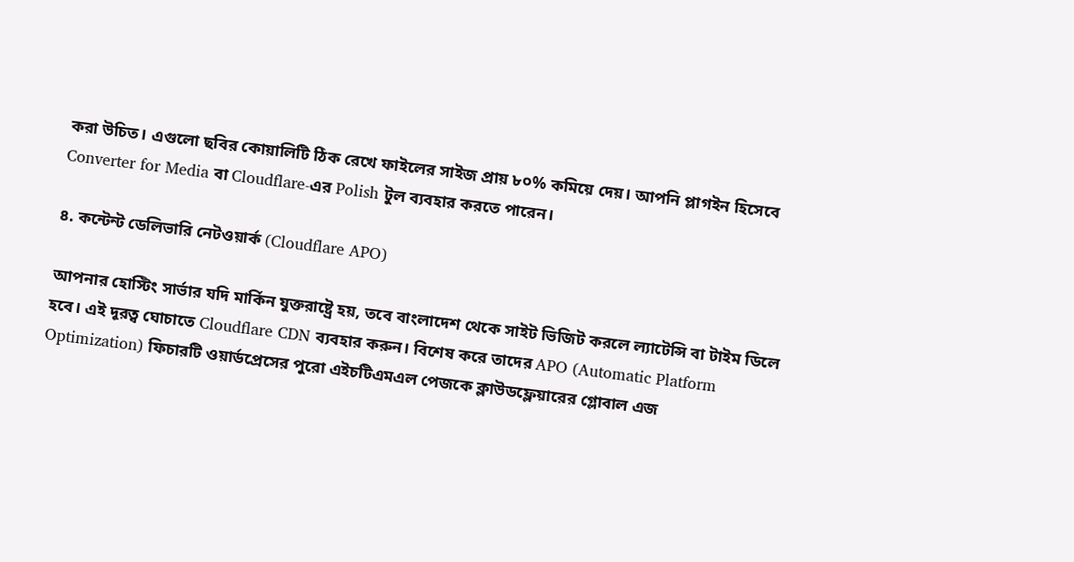করা উচিত। এগুলো ছবির কোয়ালিটি ঠিক রেখে ফাইলের সাইজ প্রায় ৮০% কমিয়ে দেয়। আপনি প্লাগইন হিসেবে Converter for Media বা Cloudflare-এর Polish টুল ব্যবহার করতে পারেন।

৪. কন্টেন্ট ডেলিভারি নেটওয়ার্ক (Cloudflare APO)

আপনার হোস্টিং সার্ভার যদি মার্কিন যুক্তরাষ্ট্রে হয়, তবে বাংলাদেশ থেকে সাইট ভিজিট করলে ল্যাটেন্সি বা টাইম ডিলে হবে। এই দূরত্ব ঘোচাতে Cloudflare CDN ব্যবহার করুন। বিশেষ করে তাদের APO (Automatic Platform Optimization) ফিচারটি ওয়ার্ডপ্রেসের পুরো এইচটিএমএল পেজকে ক্লাউডফ্লেয়ারের গ্লোবাল এজ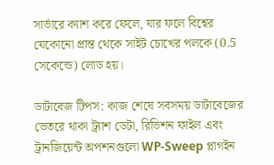সার্ভারে ক্যাশ করে ফেলে, যার ফলে বিশ্বের যেকোনো প্রান্ত থেকে সাইট চোখের পলকে (0.5 সেকেন্ডে) লোড হয়।

ডাটাবেজ টিপস: কাজ শেষে সবসময় ডাটাবেজের ভেতরে থাকা ট্র্যাশ ডেটা, রিভিশন ফাইল এবং ট্রানজিয়েন্ট অপশনগুলো WP-Sweep প্লাগইন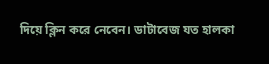দিয়ে ক্লিন করে নেবেন। ডাটাবেজ যত হালকা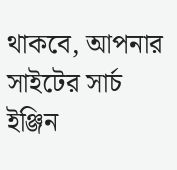থাকবে, আপনার সাইটের সার্চ ইঞ্জিন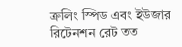ক্রলিং স্পিড এবং ইউজার রিটেনশন রেট তত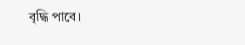বৃদ্ধি পাবে।